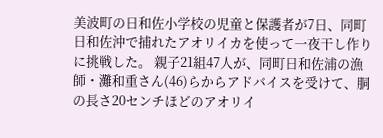美波町の日和佐小学校の児童と保護者が7日、同町日和佐沖で捕れたアオリイカを使って一夜干し作りに挑戦した。 親子21組47人が、同町日和佐浦の漁師・灘和重さん(46)らからアドバイスを受けて、胴の長さ20センチほどのアオリイ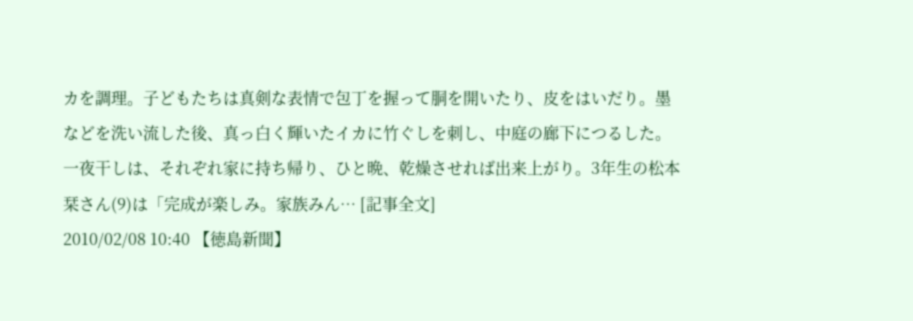カを調理。子どもたちは真剣な表情で包丁を握って胴を開いたり、皮をはいだり。墨などを洗い流した後、真っ白く輝いたイカに竹ぐしを刺し、中庭の廊下につるした。 一夜干しは、それぞれ家に持ち帰り、ひと晩、乾燥させれば出来上がり。3年生の松本栞さん(9)は「完成が楽しみ。家族みん… [記事全文]
2010/02/08 10:40 【徳島新聞】